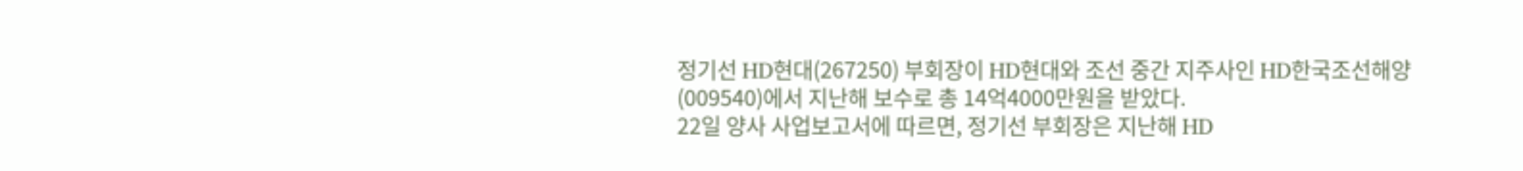정기선 HD현대(267250) 부회장이 HD현대와 조선 중간 지주사인 HD한국조선해양(009540)에서 지난해 보수로 총 14억4000만원을 받았다.
22일 양사 사업보고서에 따르면, 정기선 부회장은 지난해 HD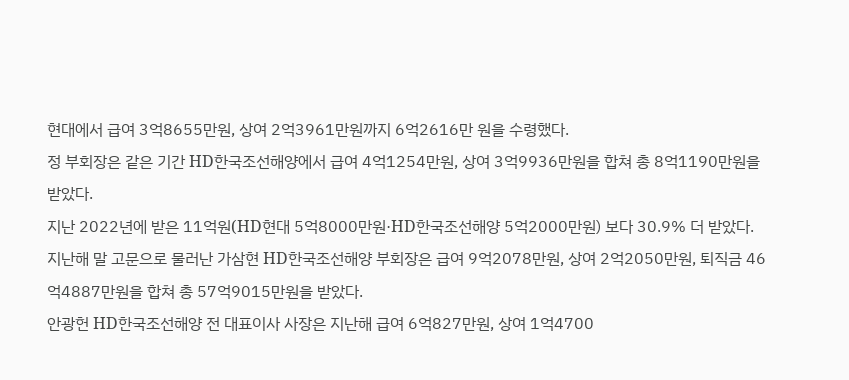현대에서 급여 3억8655만원, 상여 2억3961만원까지 6억2616만 원을 수령했다.
정 부회장은 같은 기간 HD한국조선해양에서 급여 4억1254만원, 상여 3억9936만원을 합쳐 총 8억1190만원을 받았다.
지난 2022년에 받은 11억원(HD현대 5억8000만원·HD한국조선해양 5억2000만원) 보다 30.9% 더 받았다.
지난해 말 고문으로 물러난 가삼현 HD한국조선해양 부회장은 급여 9억2078만원, 상여 2억2050만원, 퇴직금 46억4887만원을 합쳐 총 57억9015만원을 받았다.
안광헌 HD한국조선해양 전 대표이사 사장은 지난해 급여 6억827만원, 상여 1억4700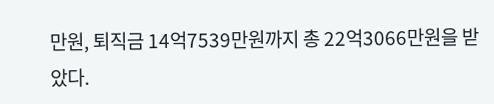만원, 퇴직금 14억7539만원까지 총 22억3066만원을 받았다.